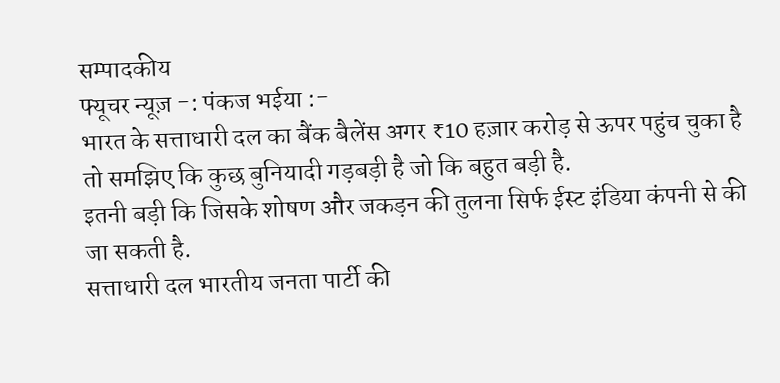सम्पादकीय
फ्यूचर न्यूज़ -: पंकज भईया :-
भारत के सत्ताधारी दल का बैंक बैलेंस अगर ₹10 हज़ार करोड़ से ऊपर पहुंच चुका है तो समझिए कि कुछ बुनियादी गड़बड़ी है जो कि बहुत बड़ी है.
इतनी बड़ी कि जिसके शोषण और जकड़न की तुलना सिर्फ ईस्ट इंडिया कंपनी से की जा सकती है.
सत्ताधारी दल भारतीय जनता पार्टी की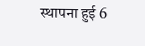स्थापना हुई 6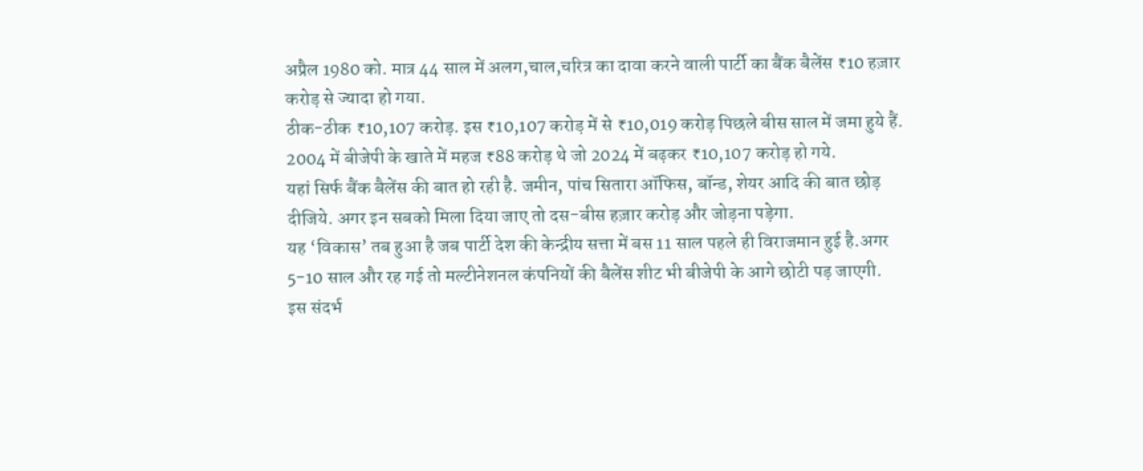अप्रैल 1980 को. मात्र 44 साल में अलग,चाल,चरित्र का दावा करने वाली पार्टी का बैंक बैलेंस ₹10 हज़ार करोड़ से ज्यादा हो गया.
ठीक-ठीक ₹10,107 करोड़. इस ₹10,107 करोड़ में से ₹10,019 करोड़ पिछले बीस साल में जमा हुये हैं. 2004 में बीजेपी के खाते में महज ₹88 करोड़ थे जो 2024 में बढ़कर ₹10,107 करोड़ हो गये.
यहां सिर्फ बैंक बैलेंस की बात हो रही है. जमीन, पांच सितारा ऑफिस, बॉन्ड, शेयर आदि की बात छोड़ दीजिये. अगर इन सबको मिला दिया जाए तो दस-बीस हज़ार करोड़ और जोड़ना पड़ेगा.
यह ‘विकास’ तब हुआ है जब पार्टी देश की केन्द्रीय सत्ता में बस 11 साल पहले ही विराजमान हुई है.अगर 5-10 साल और रह गई तो मल्टीनेशनल कंपनियों की बैलेंस शीट भी बीजेपी के आगे छोटी पड़ जाएगी.
इस संदर्भ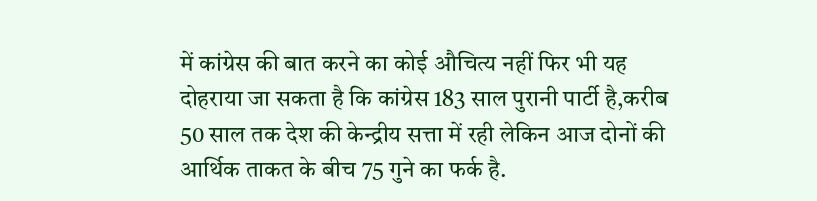में कांग्रेस की बात करने का कोई औचित्य नहीं फिर भी यह दोहराया जा सकता है कि कांग्रेस 183 साल पुरानी पार्टी है,करीब 50 साल तक देश की केन्द्रीय सत्ता में रही लेकिन आज दोनों की आर्थिक ताकत के बीच 75 गुने का फर्क है.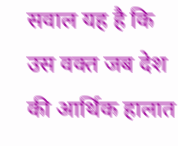सवाल यह है कि उस वक्त जब देश की आर्थिक हालात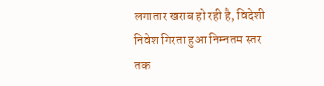लगातार खराब हो रही है, विदेशी निवेश गिरता हुआ निम्नतम स्तर तक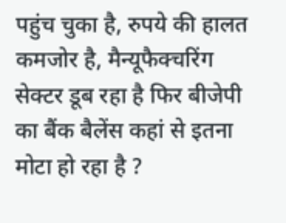पहुंच चुका है, रुपये की हालत कमजोर है, मैन्यूफैक्चरिंग सेक्टर डूब रहा है फिर बीजेपी का बैंक बैलेंस कहां से इतना मोटा हो रहा है ?